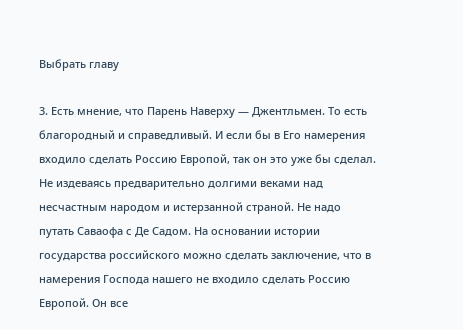Выбрать главу

3. Есть мнение, что Парень Наверху — Джентльмен. То есть благородный и справедливый. И если бы в Его намерения входило сделать Россию Европой, так он это уже бы сделал. Не издеваясь предварительно долгими веками над несчастным народом и истерзанной страной. Не надо путать Саваофа с Де Садом. На основании истории государства российского можно сделать заключение, что в намерения Господа нашего не входило сделать Россию Европой. Он все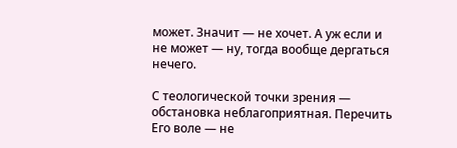может. Значит — не хочет. А уж если и не может — ну, тогда вообще дергаться нечего.

С теологической точки зрения — обстановка неблагоприятная. Перечить Его воле — не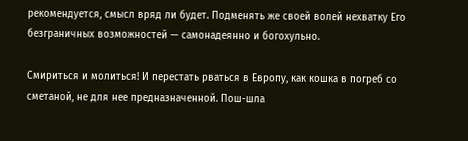рекомендуется, смысл вряд ли будет. Подменять же своей волей нехватку Его безграничных возможностей — самонадеянно и богохульно.

Смириться и молиться! И перестать рваться в Европу, как кошка в погреб со сметаной, не для нее предназначенной. Пош-шла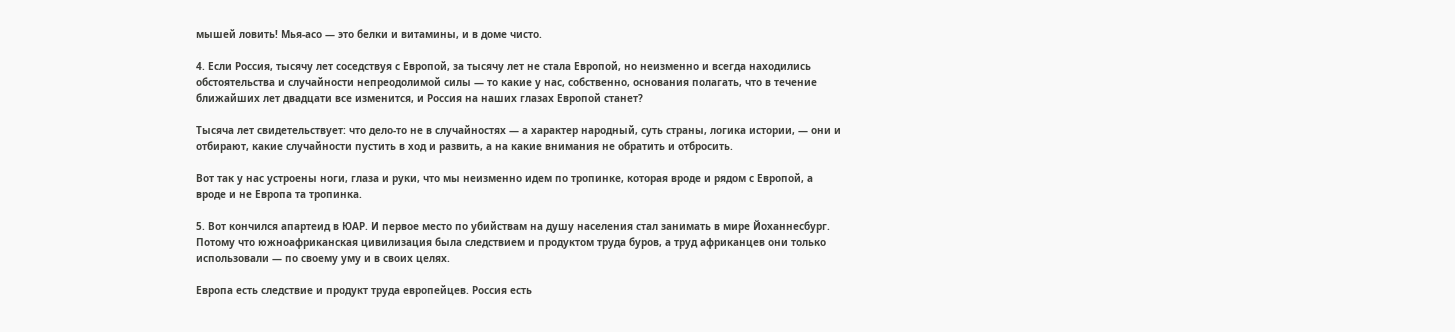мышей ловить! Мья-асо — это белки и витамины, и в доме чисто.

4. Если Россия, тысячу лет соседствуя с Европой, за тысячу лет не стала Европой, но неизменно и всегда находились обстоятельства и случайности непреодолимой силы — то какие у нас, собственно, основания полагать, что в течение ближайших лет двадцати все изменится, и Россия на наших глазах Европой станет?

Тысяча лет свидетельствует: что дело-то не в случайностях — а характер народный, суть страны, логика истории, — они и отбирают, какие случайности пустить в ход и развить, а на какие внимания не обратить и отбросить.

Вот так у нас устроены ноги, глаза и руки, что мы неизменно идем по тропинке, которая вроде и рядом с Европой, а вроде и не Европа та тропинка.

5. Вот кончился апартеид в ЮАР. И первое место по убийствам на душу населения стал занимать в мире Йоханнесбург. Потому что южноафриканская цивилизация была следствием и продуктом труда буров, а труд африканцев они только использовали — по своему уму и в своих целях.

Европа есть следствие и продукт труда европейцев. Россия есть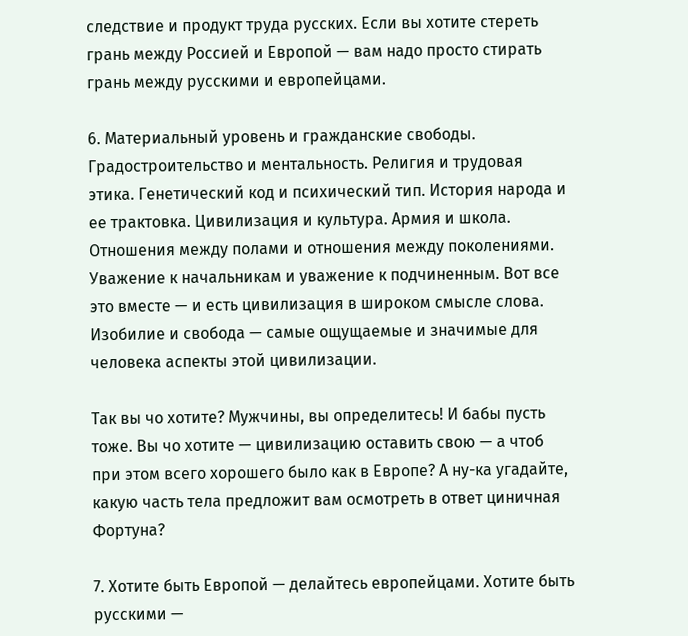следствие и продукт труда русских. Если вы хотите стереть грань между Россией и Европой — вам надо просто стирать грань между русскими и европейцами.

6. Материальный уровень и гражданские свободы. Градостроительство и ментальность. Религия и трудовая этика. Генетический код и психический тип. История народа и ее трактовка. Цивилизация и культура. Армия и школа. Отношения между полами и отношения между поколениями. Уважение к начальникам и уважение к подчиненным. Вот все это вместе — и есть цивилизация в широком смысле слова. Изобилие и свобода — самые ощущаемые и значимые для человека аспекты этой цивилизации.

Так вы чо хотите? Мужчины, вы определитесь! И бабы пусть тоже. Вы чо хотите — цивилизацию оставить свою — а чтоб при этом всего хорошего было как в Европе? А ну-ка угадайте, какую часть тела предложит вам осмотреть в ответ циничная Фортуна?

7. Хотите быть Европой — делайтесь европейцами. Хотите быть русскими —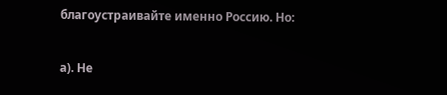благоустраивайте именно Россию. Но:

а). Не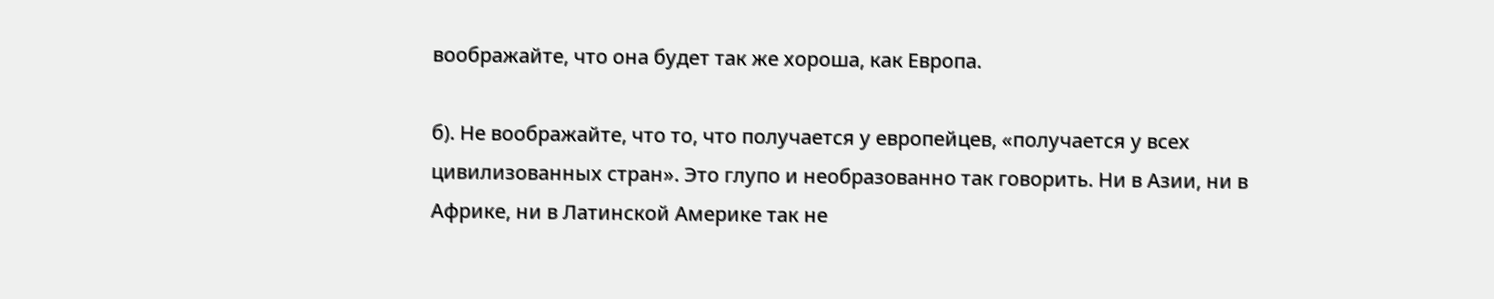воображайте, что она будет так же хороша, как Европа.

б). Не воображайте, что то, что получается у европейцев, «получается у всех цивилизованных стран». Это глупо и необразованно так говорить. Ни в Азии, ни в Африке, ни в Латинской Америке так не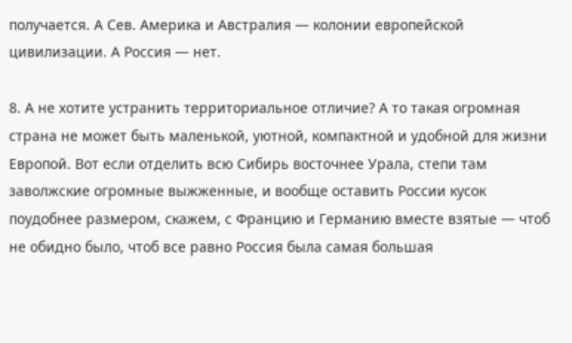получается. А Сев. Америка и Австралия — колонии европейской цивилизации. А Россия — нет.

8. А не хотите устранить территориальное отличие? А то такая огромная страна не может быть маленькой, уютной, компактной и удобной для жизни Европой. Вот если отделить всю Сибирь восточнее Урала, степи там заволжские огромные выжженные, и вообще оставить России кусок поудобнее размером, скажем, с Францию и Германию вместе взятые — чтоб не обидно было, чтоб все равно Россия была самая большая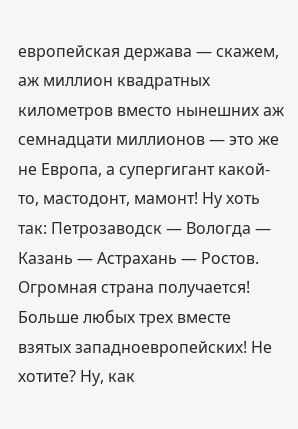европейская держава — скажем, аж миллион квадратных километров вместо нынешних аж семнадцати миллионов — это же не Европа, а супергигант какой-то, мастодонт, мамонт! Ну хоть так: Петрозаводск — Вологда — Казань — Астрахань — Ростов. Огромная страна получается! Больше любых трех вместе взятых западноевропейских! Не хотите? Ну, как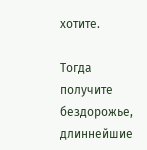хотите.

Тогда получите бездорожье, длиннейшие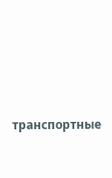транспортные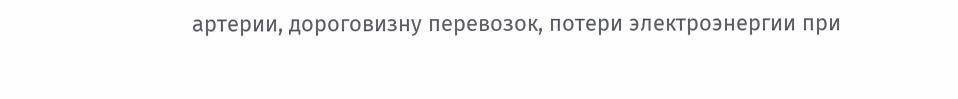артерии, дороговизну перевозок, потери электроэнергии при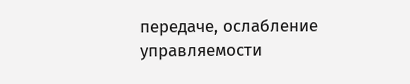передаче, ослабление управляемости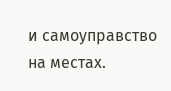и самоуправство на местах.